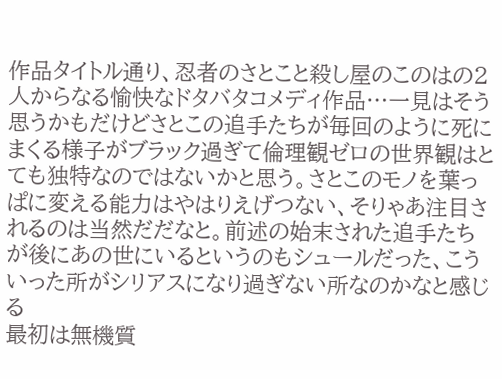作品タイトル通り、忍者のさとこと殺し屋のこのはの2人からなる愉快なドタバタコメディ作品…一見はそう思うかもだけどさとこの追手たちが毎回のように死にまくる様子がブラック過ぎて倫理観ゼロの世界観はとても独特なのではないかと思う。さとこのモノを葉っぱに変える能力はやはりえげつない、そりゃあ注目されるのは当然だだなと。前述の始末された追手たちが後にあの世にいるというのもシュールだった、こういった所がシリアスになり過ぎない所なのかなと感じる
最初は無機質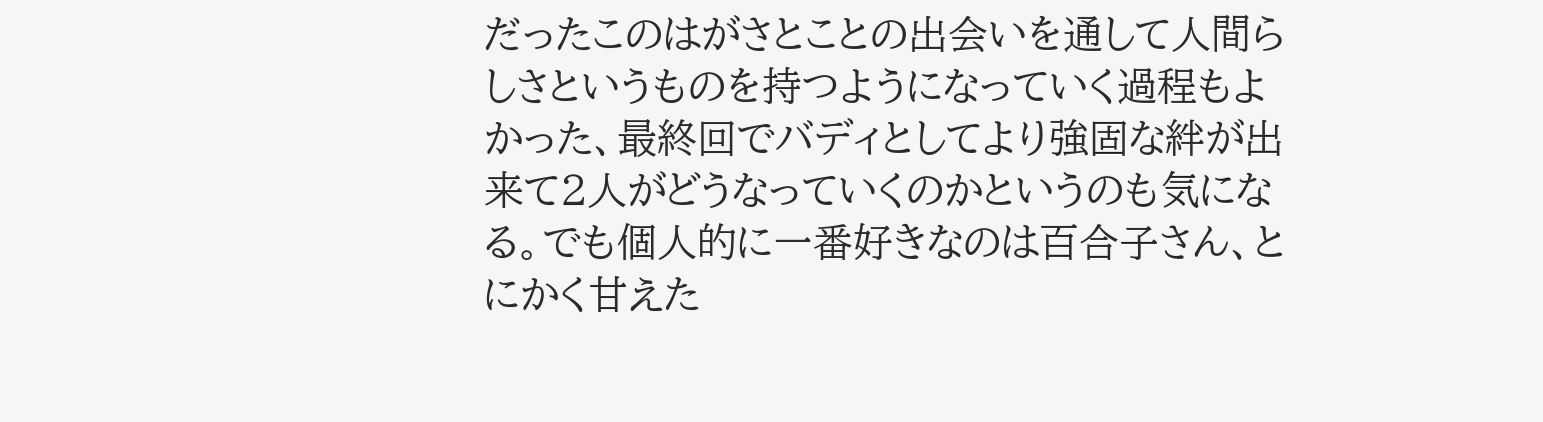だったこのはがさとことの出会いを通して人間らしさというものを持つようになっていく過程もよかった、最終回でバディとしてより強固な絆が出来て2人がどうなっていくのかというのも気になる。でも個人的に一番好きなのは百合子さん、とにかく甘えた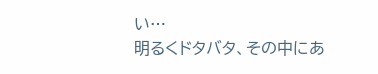い…
明るくドタバタ、その中にあ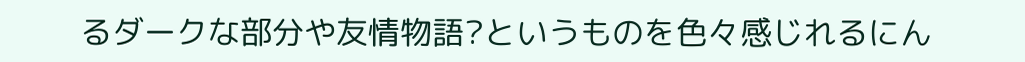るダークな部分や友情物語?というものを色々感じれるにん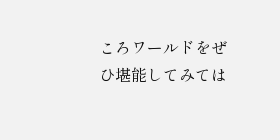ころワールドをぜひ堪能してみては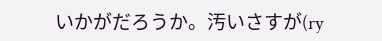いかがだろうか。汚いさすが(ry